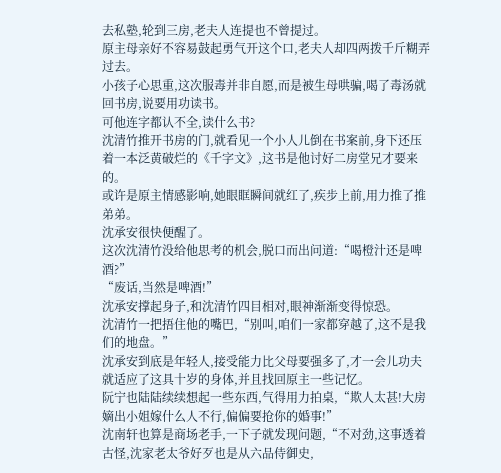去私塾,轮到三房,老夫人连提也不曾提过。
原主母亲好不容易鼓起勇气开这个口,老夫人却四两拨千斤糊弄过去。
小孩子心思重,这次服毒并非自愿,而是被生母哄骗,喝了毒汤就回书房,说要用功读书。
可他连字都认不全,读什么书?
沈清竹推开书房的门,就看见一个小人儿倒在书案前,身下还压着一本泛黄破烂的《千字文》,这书是他讨好二房堂兄才要来的。
或许是原主情感影响,她眼眶瞬间就红了,疾步上前,用力推了推弟弟。
沈承安很快便醒了。
这次沈清竹没给他思考的机会,脱口而出问道:“喝橙汁还是啤酒?”
“废话,当然是啤酒!”
沈承安撑起身子,和沈清竹四目相对,眼神渐渐变得惊恐。
沈清竹一把捂住他的嘴巴,“别叫,咱们一家都穿越了,这不是我们的地盘。”
沈承安到底是年轻人,接受能力比父母要强多了,才一会儿功夫就适应了这具十岁的身体,并且找回原主一些记忆。
阮宁也陆陆续续想起一些东西,气得用力拍桌,“欺人太甚!大房嫡出小姐嫁什么人不行,偏偏要抢你的婚事!”
沈南轩也算是商场老手,一下子就发现问题,“不对劲,这事透着古怪,沈家老太爷好歹也是从六品侍御史,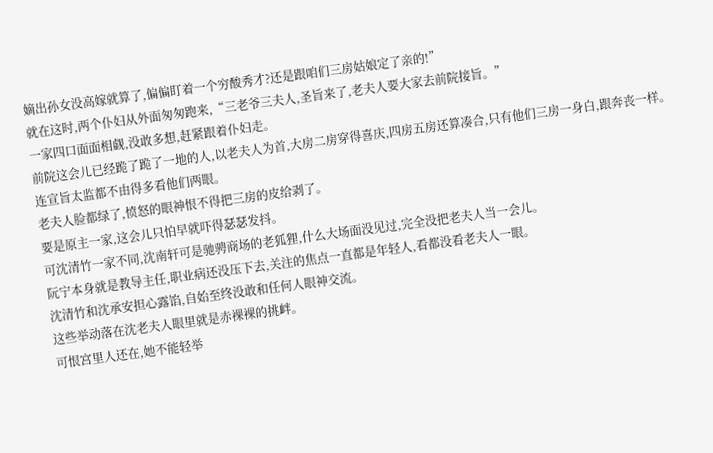嫡出孙女没高嫁就算了,偏偏盯着一个穷酸秀才?还是跟咱们三房姑娘定了亲的!”
就在这时,两个仆妇从外面匆匆跑来,“三老爷三夫人,圣旨来了,老夫人要大家去前院接旨。”
一家四口面面相觑,没敢多想,赶紧跟着仆妇走。
前院这会儿已经跪了跪了一地的人,以老夫人为首,大房二房穿得喜庆,四房五房还算凑合,只有他们三房一身白,跟奔丧一样。
连宣旨太监都不由得多看他们两眼。
老夫人脸都绿了,愤怒的眼神恨不得把三房的皮给剥了。
要是原主一家,这会儿只怕早就吓得瑟瑟发抖。
可沈清竹一家不同,沈南轩可是驰骋商场的老狐狸,什么大场面没见过,完全没把老夫人当一会儿。
阮宁本身就是教导主任,职业病还没压下去,关注的焦点一直都是年轻人,看都没看老夫人一眼。
沈清竹和沈承安担心露馅,自始至终没敢和任何人眼神交流。
这些举动落在沈老夫人眼里就是赤裸裸的挑衅。
可恨宫里人还在,她不能轻举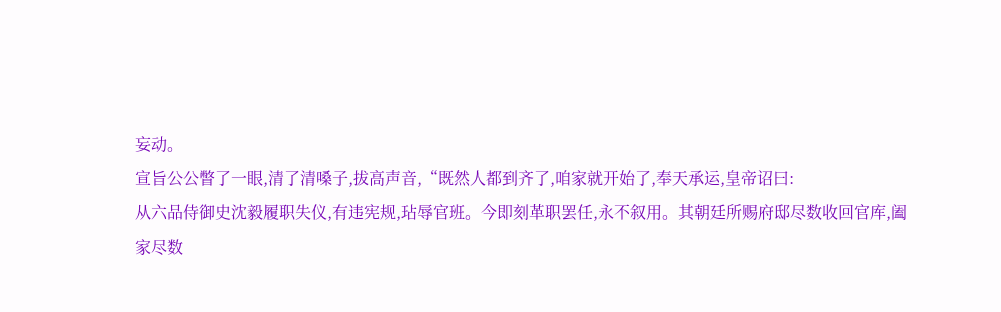妄动。
宣旨公公瞥了一眼,清了清嗓子,拔高声音,“既然人都到齐了,咱家就开始了,奉天承运,皇帝诏曰:
从六品侍御史沈毅履职失仪,有违宪规,玷辱官班。今即刻革职罢任,永不叙用。其朝廷所赐府邸尽数收回官库,阖家尽数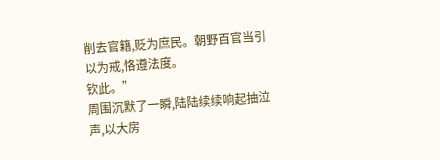削去官籍,贬为庶民。朝野百官当引以为戒,恪遵法度。
钦此。”
周围沉默了一瞬,陆陆续续响起抽泣声,以大房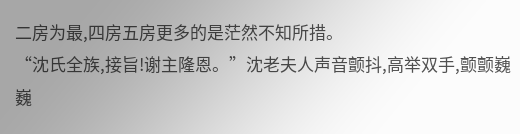二房为最,四房五房更多的是茫然不知所措。
“沈氏全族,接旨!谢主隆恩。”沈老夫人声音颤抖,高举双手,颤颤巍巍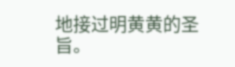地接过明黄黄的圣旨。